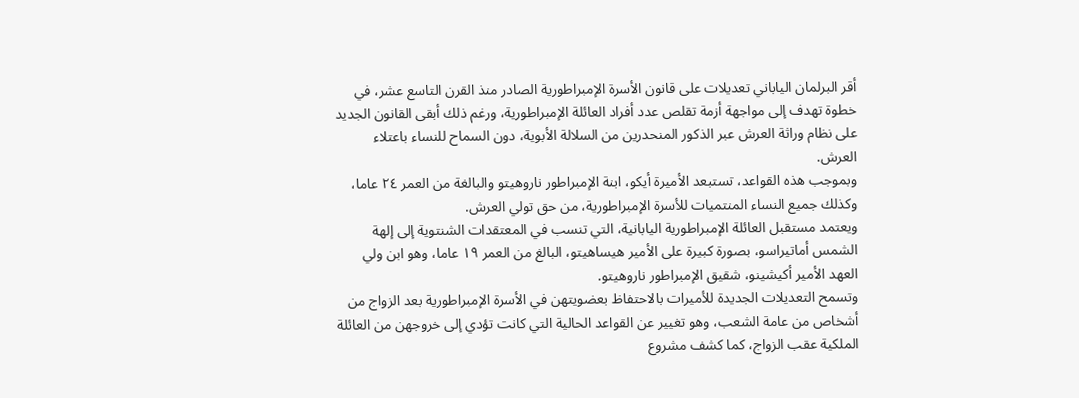أقر البرلمان الياباني تعديلات على قانون الأسرة الإمبراطورية الصادر منذ القرن التاسع عشر، في خطوة تهدف إلى مواجهة أزمة تقلص عدد أفراد العائلة الإمبراطورية، ورغم ذلك أبقى القانون الجديد على نظام وراثة العرش عبر الذكور المنحدرين من السلالة الأبوية، دون السماح للنساء باعتلاء العرش.
وبموجب هذه القواعد، تستبعد الأميرة أيكو، ابنة الإمبراطور ناروهيتو والبالغة من العمر ٢٤ عاما، وكذلك جميع النساء المنتميات للأسرة الإمبراطورية، من حق تولي العرش.
ويعتمد مستقبل العائلة الإمبراطورية اليابانية، التي تنسب في المعتقدات الشنتوية إلى إلهة الشمس أماتيراسو، بصورة كبيرة على الأمير هيساهيتو، البالغ من العمر ١٩ عاما، وهو ابن ولي العهد الأمير أكيشينو، شقيق الإمبراطور ناروهيتو.
وتسمح التعديلات الجديدة للأميرات بالاحتفاظ بعضويتهن في الأسرة الإمبراطورية بعد الزواج من أشخاص من عامة الشعب، وهو تغيير عن القواعد الحالية التي كانت تؤدي إلى خروجهن من العائلة الملكية عقب الزواج، كما كشف مشروع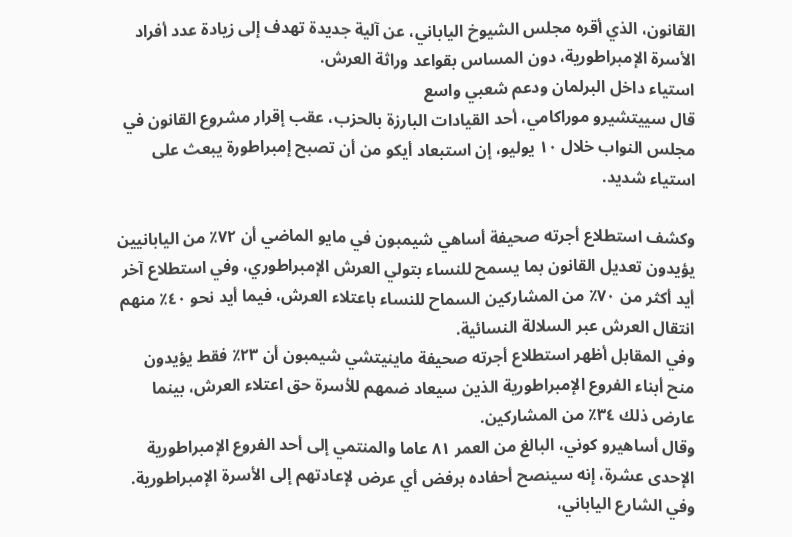القانون، الذي أقره مجلس الشيوخ الياباني، عن آلية جديدة تهدف إلى زيادة عدد أفراد الأسرة الإمبراطورية، دون المساس بقواعد وراثة العرش.
استياء داخل البرلمان ودعم شعبي واسع
قال سييتشيرو موراكامي، أحد القيادات البارزة بالحزب، عقب إقرار مشروع القانون في مجلس النواب خلال ١٠ يوليو، إن استبعاد أيكو من أن تصبح إمبراطورة يبعث على استياء شديد.

وكشف استطلاع أجرته صحيفة أساهي شيمبون في مايو الماضي أن ٧٢٪ من اليابانيين يؤيدون تعديل القانون بما يسمح للنساء بتولي العرش الإمبراطوري، وفي استطلاع آخر أيد أكثر من ٧٠٪ من المشاركين السماح للنساء باعتلاء العرش، فيما أيد نحو ٤٠٪ منهم انتقال العرش عبر السلالة النسائية.
وفي المقابل أظهر استطلاع أجرته صحيفة ماينيتشي شيمبون أن ٢٣٪ فقط يؤيدون منح أبناء الفروع الإمبراطورية الذين سيعاد ضمهم للأسرة حق اعتلاء العرش، بينما عارض ذلك ٣٤٪ من المشاركين.
وقال أساهيرو كوني، البالغ من العمر ٨١ عاما والمنتمي إلى أحد الفروع الإمبراطورية الإحدى عشرة، إنه سينصح أحفاده برفض أي عرض لإعادتهم إلى الأسرة الإمبراطورية.
وفي الشارع الياباني،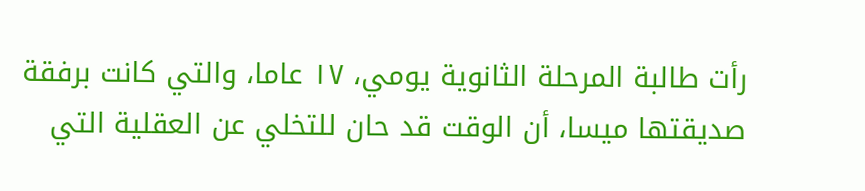رأت طالبة المرحلة الثانوية يومي، ١٧ عاما، والتي كانت برفقة صديقتها ميسا، أن الوقت قد حان للتخلي عن العقلية التي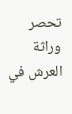تحصر وراثة العرش في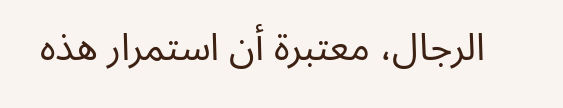الرجال، معتبرة أن استمرار هذه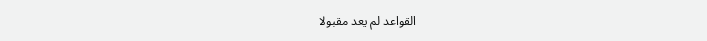القواعد لم يعد مقبولا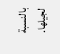بالنسبة لجيلها.